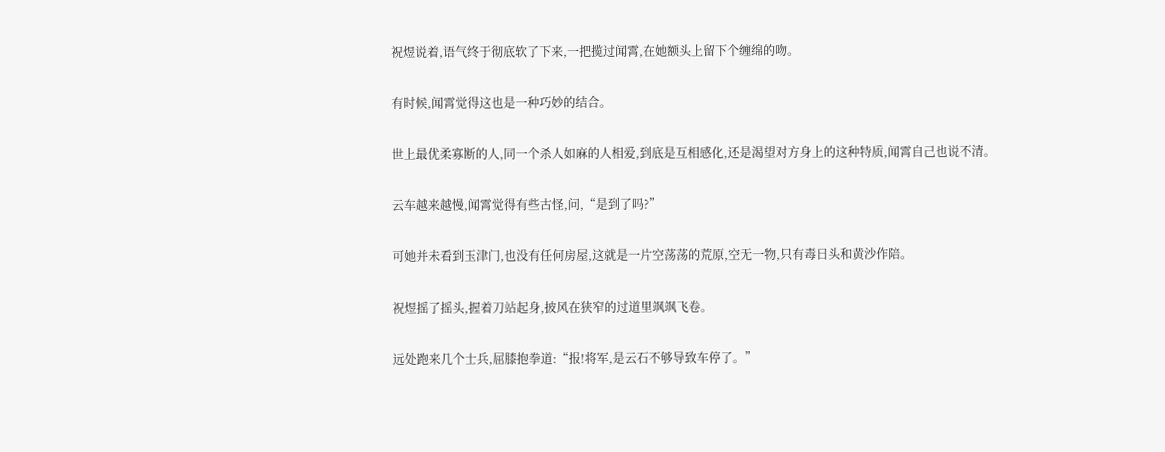祝煜说着,语气终于彻底软了下来,一把揽过闻霄,在她额头上留下个缠绵的吻。

有时候,闻霄觉得这也是一种巧妙的结合。

世上最优柔寡断的人,同一个杀人如麻的人相爱,到底是互相感化,还是渴望对方身上的这种特质,闻霄自己也说不清。

云车越来越慢,闻霄觉得有些古怪,问,“是到了吗?”

可她并未看到玉津门,也没有任何房屋,这就是一片空荡荡的荒原,空无一物,只有毒日头和黄沙作陪。

祝煜摇了摇头,握着刀站起身,披风在狭窄的过道里飒飒飞卷。

远处跑来几个士兵,屈膝抱拳道:“报!将军,是云石不够导致车停了。”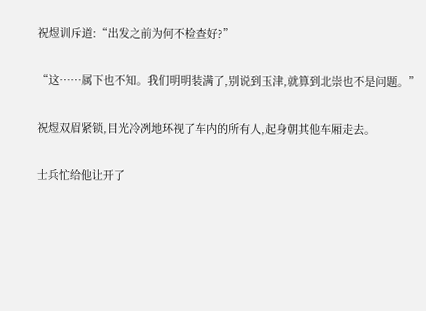祝煜训斥道:“出发之前为何不检查好?”

“这……属下也不知。我们明明装满了,别说到玉津,就算到北崇也不是问题。”

祝煜双眉紧锁,目光冷冽地环视了车内的所有人,起身朝其他车厢走去。

士兵忙给他让开了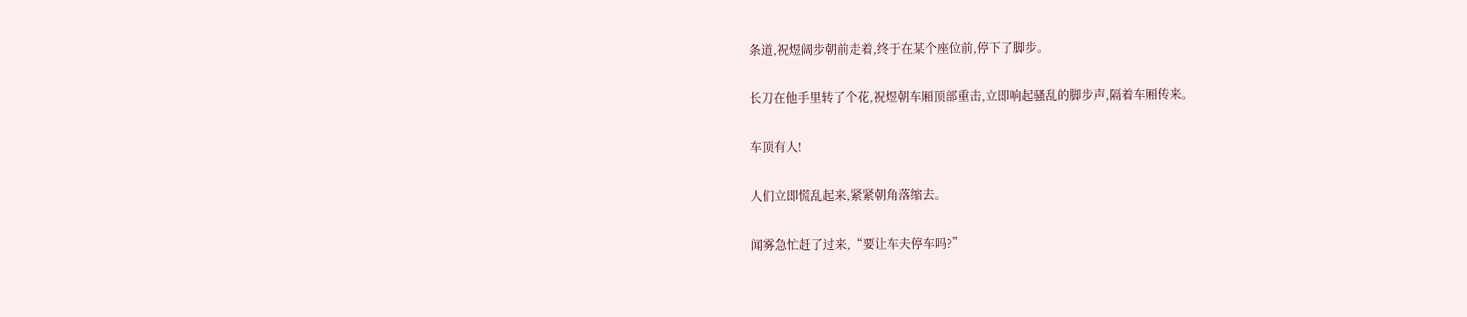条道,祝煜阔步朝前走着,终于在某个座位前,停下了脚步。

长刀在他手里转了个花,祝煜朝车厢顶部重击,立即响起骚乱的脚步声,隔着车厢传来。

车顶有人!

人们立即慌乱起来,紧紧朝角落缩去。

闻雾急忙赶了过来,“要让车夫停车吗?”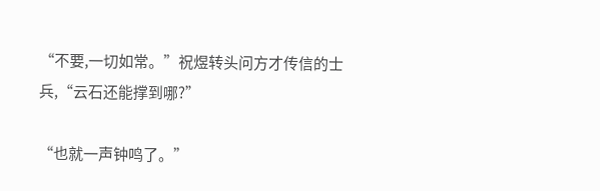“不要,一切如常。”祝煜转头问方才传信的士兵,“云石还能撑到哪?”

“也就一声钟鸣了。”